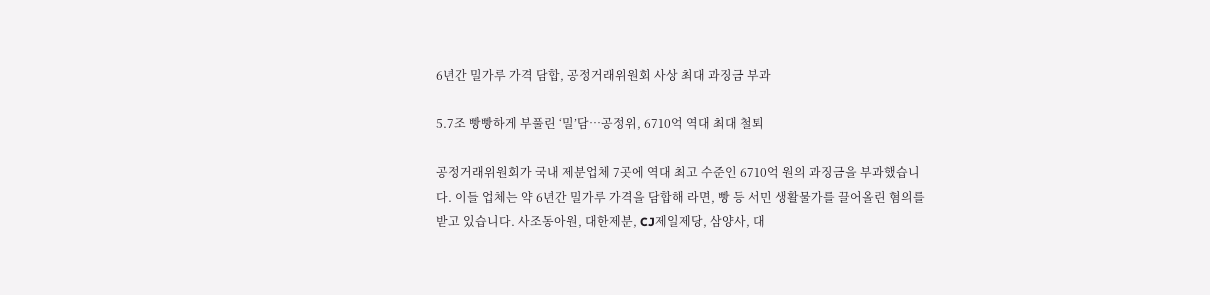6년간 밀가루 가격 담합, 공정거래위원회 사상 최대 과징금 부과

5.7조 빵빵하게 부풀린 ‘밀’담…공정위, 6710억 역대 최대 철퇴

공정거래위원회가 국내 제분업체 7곳에 역대 최고 수준인 6710억 원의 과징금을 부과했습니다. 이들 업체는 약 6년간 밀가루 가격을 담합해 라면, 빵 등 서민 생활물가를 끌어올린 혐의를 받고 있습니다. 사조동아원, 대한제분, CJ제일제당, 삼양사, 대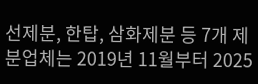선제분, 한탑, 삼화제분 등 7개 제분업체는 2019년 11월부터 2025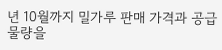년 10월까지 밀가루 판매 가격과 공급 물량을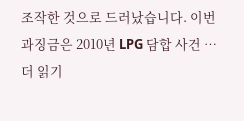조작한 것으로 드러났습니다. 이번 과징금은 2010년 LPG 담합 사건 … 더 읽기